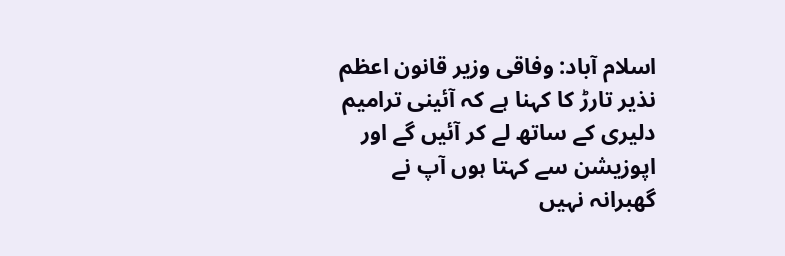اسلام آباد: وفاقی وزیر قانون اعظم نذیر تارڑ کا کہنا ہے کہ آئینی ترامیم دلیری کے ساتھ لے کر آئیں گے اور اپوزیشن سے کہتا ہوں آپ نے گھبرانہ نہیں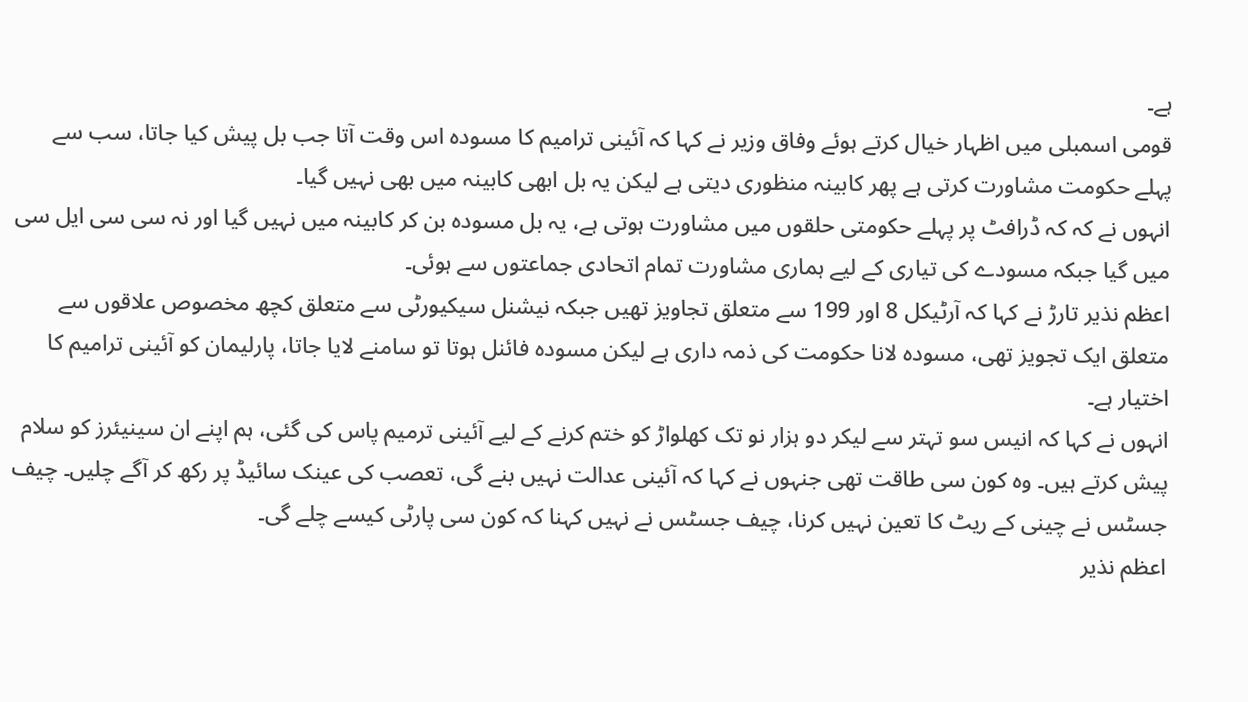ہے۔
قومی اسمبلی میں اظہار خیال کرتے ہوئے وفاق وزیر نے کہا کہ آئینی ترامیم کا مسودہ اس وقت آتا جب بل پیش کیا جاتا، سب سے پہلے حکومت مشاورت کرتی ہے پھر کابینہ منظوری دیتی ہے لیکن یہ بل ابھی کابینہ میں بھی نہیں گیا۔
انہوں نے کہ کہ ڈرافٹ پر پہلے حکومتی حلقوں میں مشاورت ہوتی ہے، یہ بل مسودہ بن کر کابینہ میں نہیں گیا اور نہ سی سی ایل سی میں گیا جبکہ مسودے کی تیاری کے لیے ہماری مشاورت تمام اتحادی جماعتوں سے ہوئی۔
اعظم نذیر تارڑ نے کہا کہ آرٹیکل 8 اور 199 سے متعلق تجاویز تھیں جبکہ نیشنل سیکیورٹی سے متعلق کچھ مخصوص علاقوں سے متعلق ایک تجویز تھی، مسودہ لانا حکومت کی ذمہ داری ہے لیکن مسودہ فائنل ہوتا تو سامنے لایا جاتا، پارلیمان کو آئینی ترامیم کا اختیار ہے۔
انہوں نے کہا کہ انیس سو تہتر سے لیکر دو ہزار نو تک کھلواڑ کو ختم کرنے کے لیے آئینی ترمیم پاس کی گئی، ہم اپنے ان سینیئرز کو سلام پیش کرتے ہیں۔ وہ کون سی طاقت تھی جنہوں نے کہا کہ آئینی عدالت نہیں بنے گی، تعصب کی عینک سائیڈ پر رکھ کر آگے چلیں۔ چیف جسٹس نے چینی کے ریٹ کا تعین نہیں کرنا، چیف جسٹس نے نہیں کہنا کہ کون سی پارٹی کیسے چلے گی۔
اعظم نذیر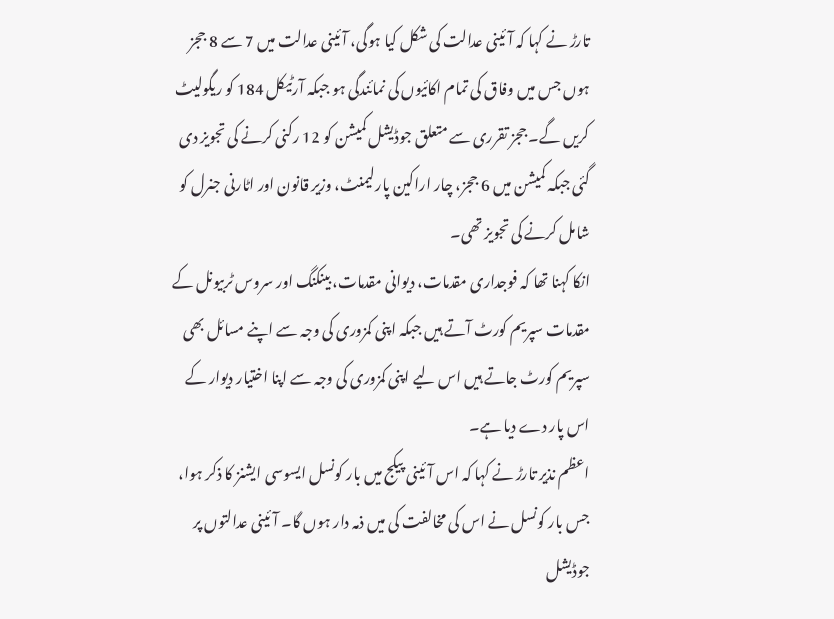تارڑ نے کہا کہ آئینی عدالت کی شکل کیا ہوگی، آئینی عدالت میں 7 سے 8 ججز ہوں جس میں وفاق کی تمام اکائیوں کی نمائندگی ہو جبکہ آرٹیکل 184 کو ریگولیٹ کریں گے۔ ججز تقرری سے متعلق جوڈیشل کمیشن کو 12 رکنی کرنے کی تجویز دی گئی جبکہ کمیشن میں 6 ججز، چار اراکین پارلیمنٹ، وزیر قانون اور اٹارنی جنرل کو شامل کرنے کی تجویز تھی۔
انکا کہنا تھا کہ فوجداری مقدمات، دیوانی مقدمات، بینکنگ اور سروس ٹربیونل کے مقدمات سپریم کورٹ آتے ہیں جبکہ اپنی کمزوری کی وجہ سے اپنے مسائل بھی سپریم کورٹ جاتے ہیں اس لیے اپنی کمزوری کی وجہ سے اپنا اختیار دیوار کے اس پار دے دیا ہے۔
اعظم نذیر تارڑ نے کہا کہ اس آئینی پیکج میں بار کونسل ایسوسی ایشنز کا ذکر ہوا، جس بار کونسل نے اس کی مخالفت کی میں ذمہ دار ہوں گا۔ آئینی عدالتوں پر جوڈیشل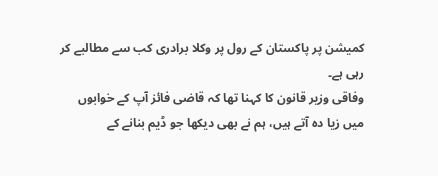کمیشن پر پاکستان کے رول پر وکلا برادری کب سے مطالبے کر رہی ہے۔
وفاقی وزیر قانون کا کہنا تھا کہ قاضی فائز آپ کے خوابوں میں زیا دہ آتے ہیں، ہم نے بھی دیکھا جو ڈیم بنانے کے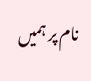نام پر ہمیں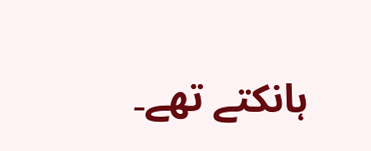ہانکتے تھے۔